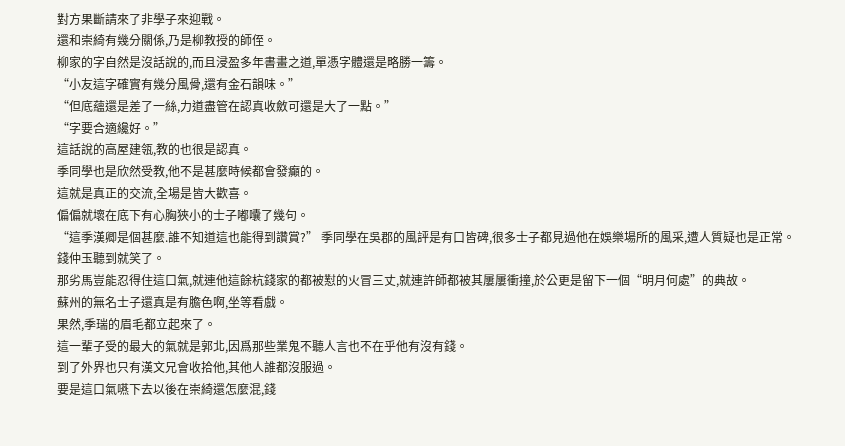對方果斷請來了非學子來迎戰。
還和崇綺有幾分關係,乃是柳教授的師侄。
柳家的字自然是沒話說的,而且浸盈多年書畫之道,單憑字體還是略勝一籌。
“小友這字確實有幾分風骨,還有金石韻味。”
“但底蘊還是差了一絲,力道盡管在認真收斂可還是大了一點。”
“字要合適纔好。”
這話說的高屋建瓴,教的也很是認真。
季同學也是欣然受教,他不是甚麼時候都會發癲的。
這就是真正的交流,全場是皆大歡喜。
偏偏就壞在底下有心胸狹小的士子嘟囔了幾句。
“這季漢卿是個甚麼.誰不知道這也能得到讚賞?” 季同學在吳郡的風評是有口皆碑,很多士子都見過他在娛樂場所的風采,遭人質疑也是正常。
錢仲玉聽到就笑了。
那劣馬豈能忍得住這口氣,就連他這餘杭錢家的都被懟的火冒三丈,就連許師都被其屢屢衝撞,於公更是留下一個“明月何處”的典故。
蘇州的無名士子還真是有膽色啊,坐等看戲。
果然,季瑞的眉毛都立起來了。
這一輩子受的最大的氣就是郭北,因爲那些業鬼不聽人言也不在乎他有沒有錢。
到了外界也只有漢文兄會收拾他,其他人誰都沒服過。
要是這口氣嚥下去以後在崇綺還怎麼混,錢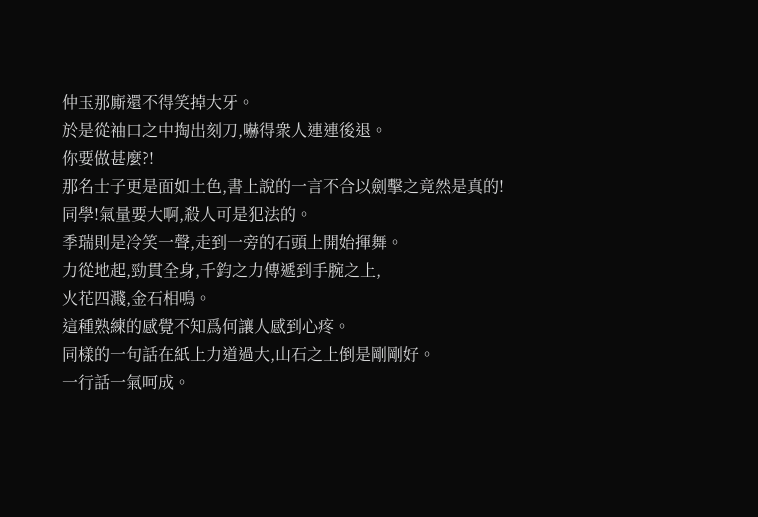仲玉那廝還不得笑掉大牙。
於是從袖口之中掏出刻刀,嚇得衆人連連後退。
你要做甚麼?!
那名士子更是面如土色,書上說的一言不合以劍擊之竟然是真的!
同學!氣量要大啊,殺人可是犯法的。
季瑞則是冷笑一聲,走到一旁的石頭上開始揮舞。
力從地起,勁貫全身,千鈞之力傳遞到手腕之上,
火花四濺,金石相鳴。
這種熟練的感覺不知爲何讓人感到心疼。
同樣的一句話在紙上力道過大,山石之上倒是剛剛好。
一行話一氣呵成。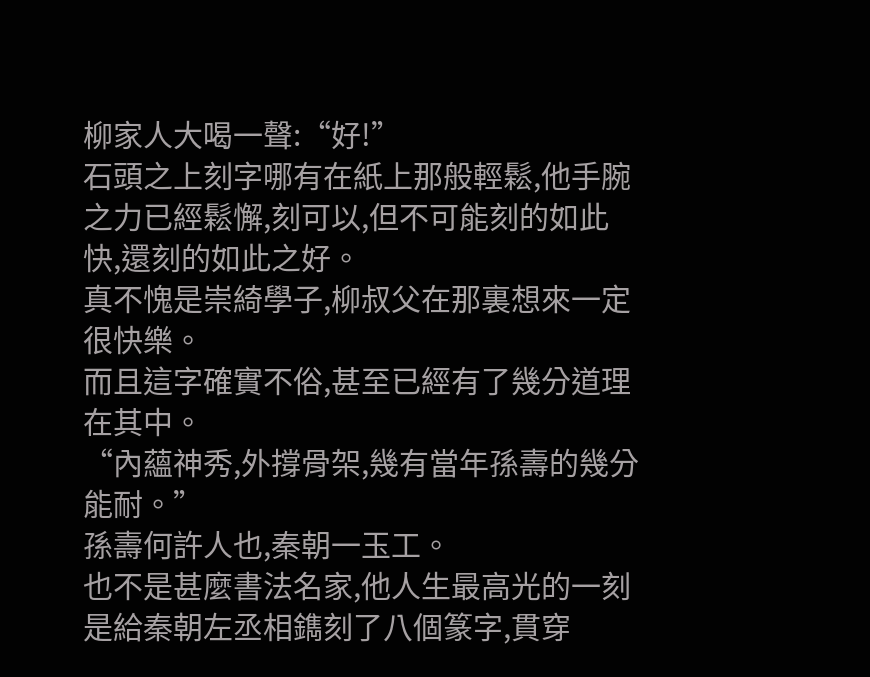柳家人大喝一聲:“好!”
石頭之上刻字哪有在紙上那般輕鬆,他手腕之力已經鬆懈,刻可以,但不可能刻的如此快,還刻的如此之好。
真不愧是崇綺學子,柳叔父在那裏想來一定很快樂。
而且這字確實不俗,甚至已經有了幾分道理在其中。
“內蘊神秀,外撐骨架,幾有當年孫壽的幾分能耐。”
孫壽何許人也,秦朝一玉工。
也不是甚麼書法名家,他人生最高光的一刻是給秦朝左丞相鐫刻了八個篆字,貫穿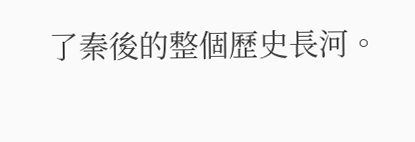了秦後的整個歷史長河。